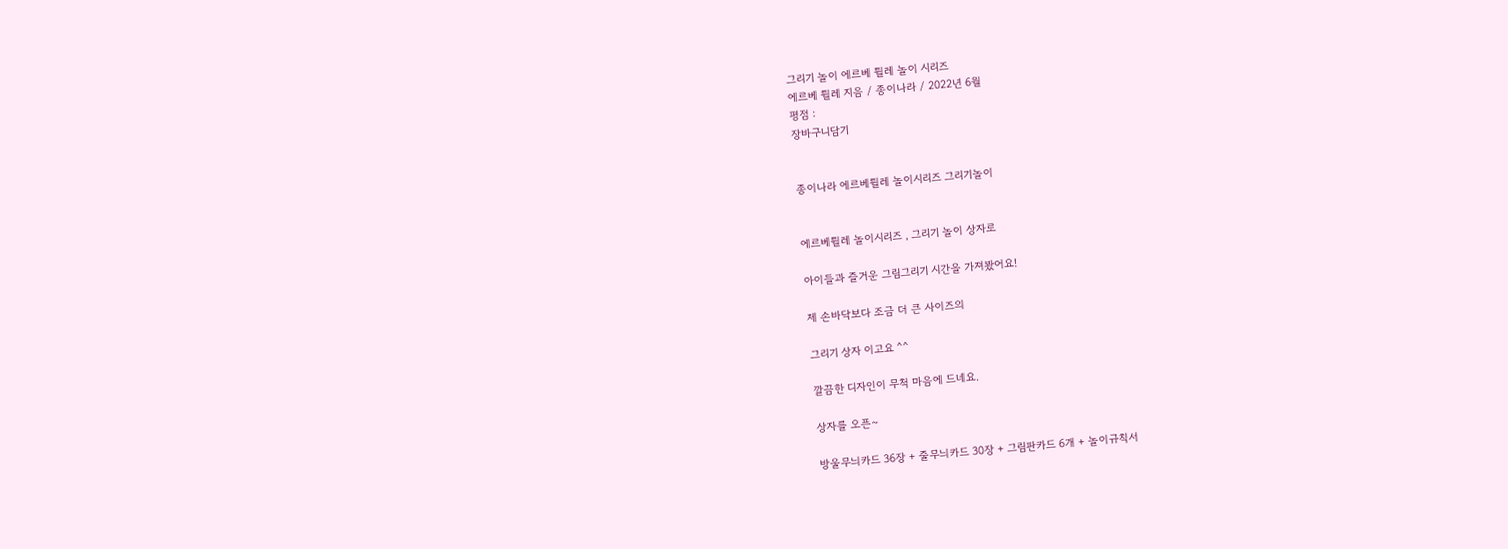그리기 놀이 에르베 튈레 놀이 시리즈
에르베 튈레 지음 / 종이나라 / 2022년 6월
평점 :
장바구니담기


종이나라 에르베튈레 놀이시리즈 그리기놀이


에르베튈레 놀이시리즈 , 그리기 놀이 상자로

아이들과 즐거운 그림그리기 시간을 가져봤어요!

제 손바닥보다 조금 더 큰 사이즈의

그리기 상자 이고요 ^^

깔끔한 디자인이 무척 마음에 드네요.

상자를 오픈~

방울무늬카드 36장 + 줄무늬카드 30장 + 그림판카드 6개 + 놀이규칙서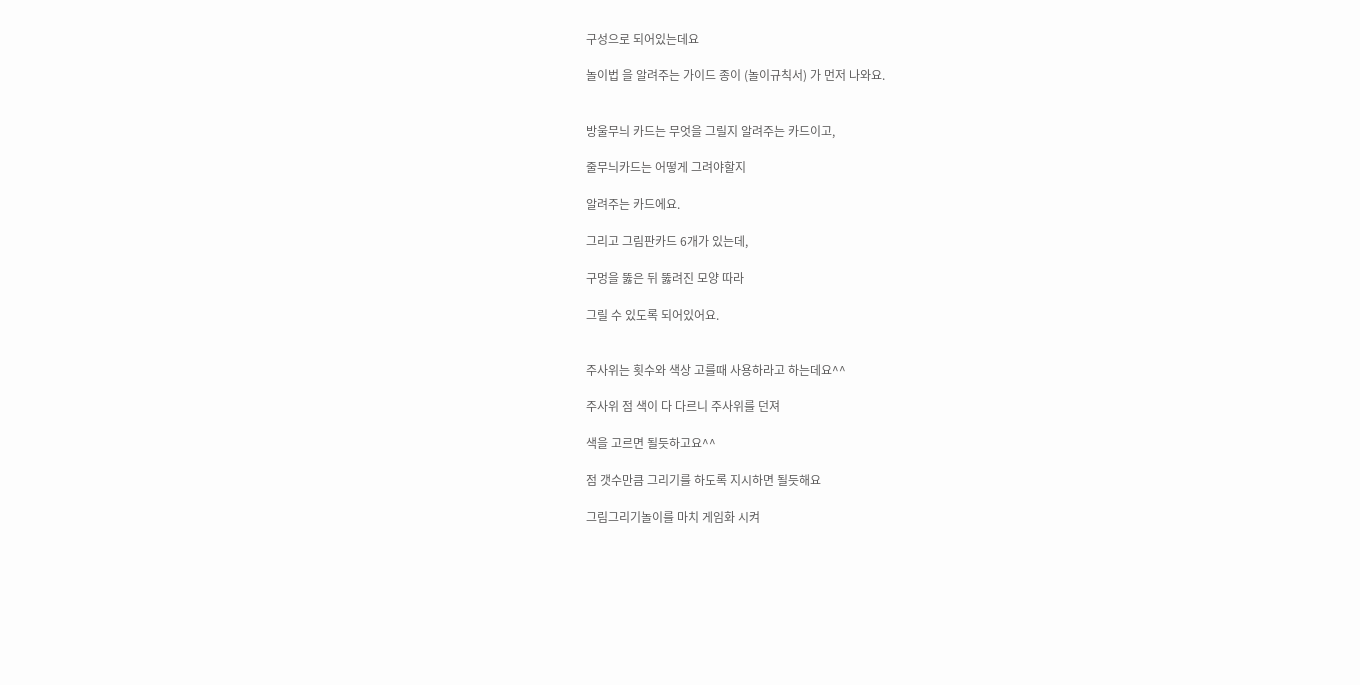구성으로 되어있는데요

놀이법 을 알려주는 가이드 종이 (놀이규칙서) 가 먼저 나와요.


방울무늬 카드는 무엇을 그릴지 알려주는 카드이고,

줄무늬카드는 어떻게 그려야할지

알려주는 카드에요.

그리고 그림판카드 6개가 있는데,

구멍을 뚫은 뒤 뚫려진 모양 따라

그릴 수 있도록 되어있어요.


주사위는 횟수와 색상 고를때 사용하라고 하는데요^^

주사위 점 색이 다 다르니 주사위를 던져

색을 고르면 될듯하고요^^

점 갯수만큼 그리기를 하도록 지시하면 될듯해요

그림그리기놀이를 마치 게임화 시켜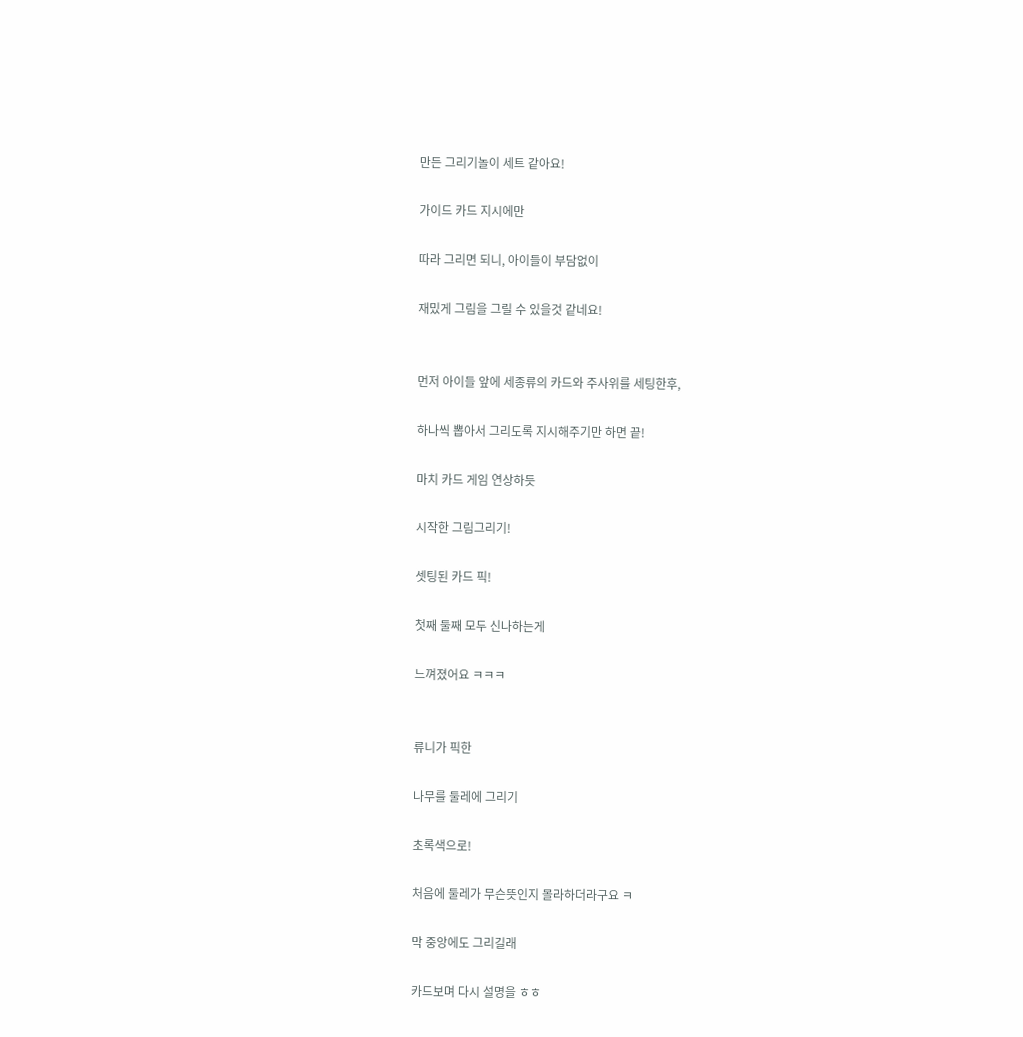만든 그리기놀이 세트 같아요!

가이드 카드 지시에만

따라 그리면 되니, 아이들이 부담없이

재밌게 그림을 그릴 수 있을것 같네요!


먼저 아이들 앞에 세종류의 카드와 주사위를 세팅한후,

하나씩 뽑아서 그리도록 지시해주기만 하면 끝!

마치 카드 게임 연상하듯

시작한 그림그리기!

셋팅된 카드 픽!

첫째 둘째 모두 신나하는게

느껴졌어요 ㅋㅋㅋ


류니가 픽한

나무를 둘레에 그리기

초록색으로!

처음에 둘레가 무슨뜻인지 몰라하더라구요 ㅋ

막 중앙에도 그리길래

카드보며 다시 설명을 ㅎㅎ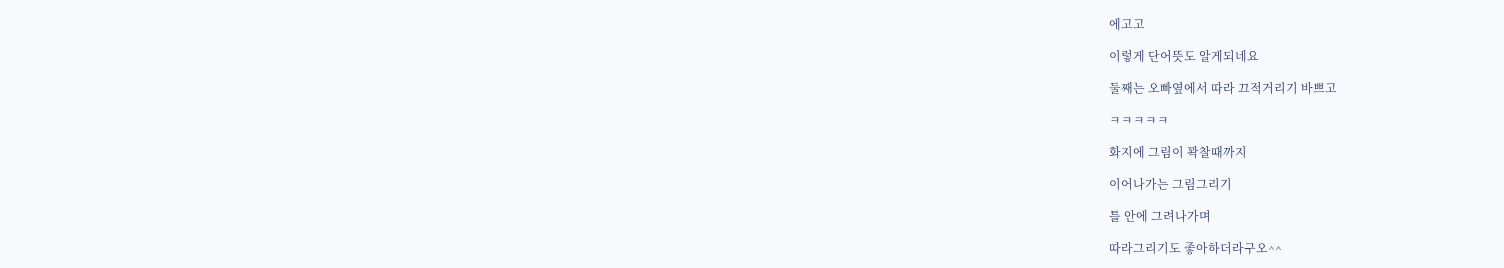에고고

이렇게 단어뜻도 알게되네요

둘째는 오빠옆에서 따라 끄적거리기 바쁘고

ㅋㅋㅋㅋㅋ

화지에 그림이 꽉찰때까지

이어나가는 그림그리기

틀 안에 그려나가며

따라그리기도 좋아하더라구오^^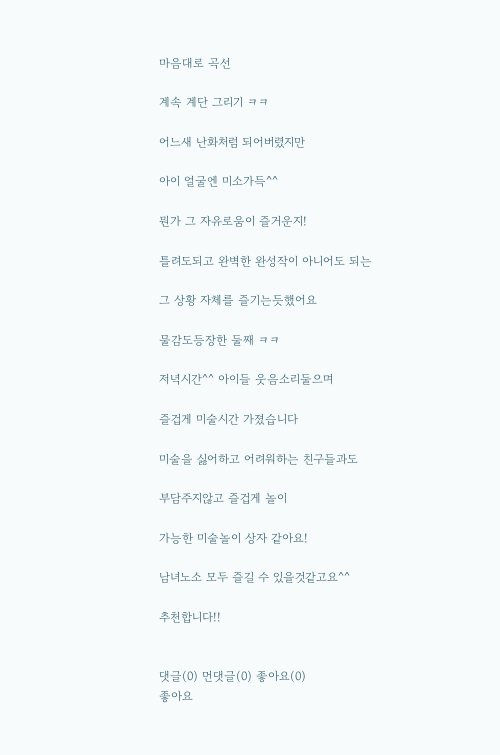마음대로 곡선

계속 계단 그리기 ㅋㅋ

어느새 난화처럼 되어버렸지만

아이 얼굴엔 미소가득^^

뭔가 그 자유로움이 즐거운지!

틀려도되고 완벽한 완성작이 아니어도 되는

그 상황 자체를 즐기는듯했어요

물감도등장한 둘째 ㅋㅋ

저녁시간^^ 아이들 웃음소리둘으며

즐겁게 미술시간 가졌습니다

미술을 싫어하고 어려워하는 친구들과도

부담주지않고 즐겁게 놀이

가능한 미술놀이 상자 같아요!

남녀노소 모두 즐길 수 있을것같고요^^

추천합니다!!


댓글(0) 먼댓글(0) 좋아요(0)
좋아요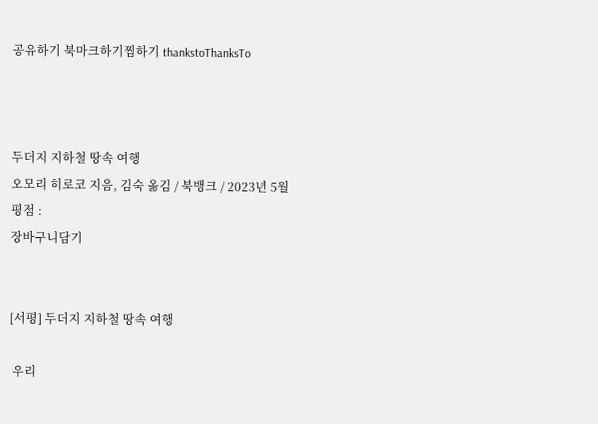공유하기 북마크하기찜하기 thankstoThanksTo



두더지 지하철 땅속 여행
오모리 히로코 지음, 김숙 옮김 / 북뱅크 / 2023년 5월
평점 :
장바구니담기


[서평] 두더지 지하철 땅속 여행

 우리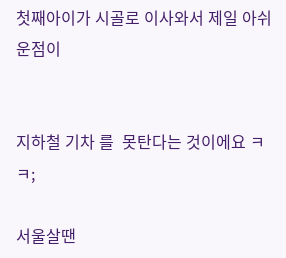첫째아이가 시골로 이사와서 제일 아쉬운점이


지하철 기차 를  못탄다는 것이에요 ㅋㅋ;

서울살땐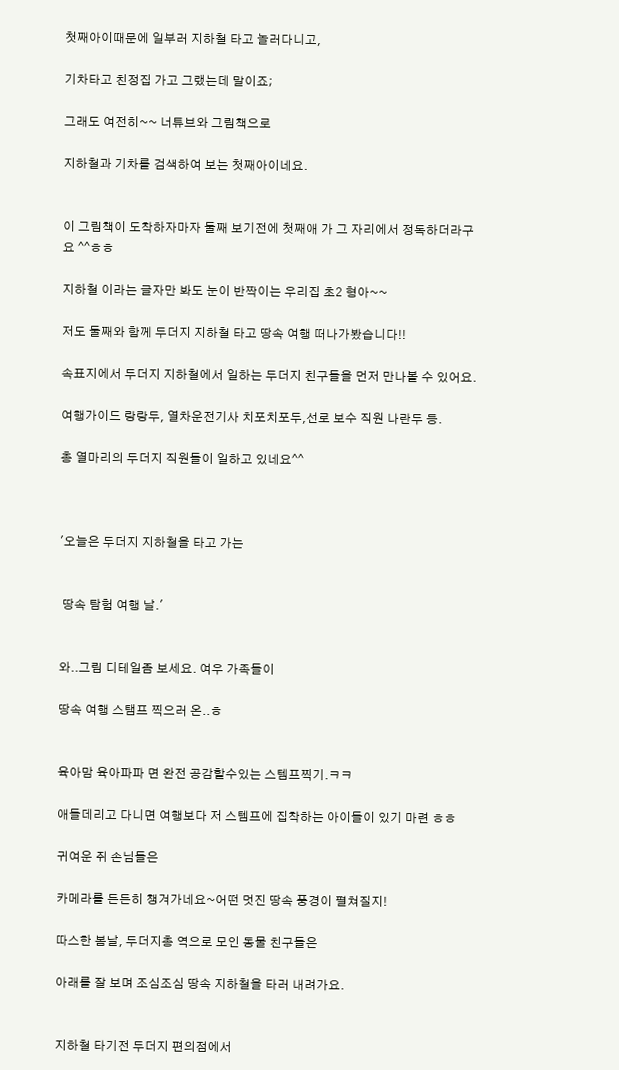첫째아이때문에 일부러 지하철 타고 놀러다니고,

기차타고 친정집 가고 그랬는데 말이죠;

그래도 여전히~~ 너튜브와 그림책으로

지하철과 기차를 검색하여 보는 첫째아이네요.


이 그림책이 도착하자마자 둘째 보기전에 첫째애 가 그 자리에서 정독하더라구요 ^^ㅎㅎ

지하철 이라는 글자만 봐도 눈이 반짝이는 우리집 초2 형아~~

저도 둘째와 함께 두더지 지하철 타고 땅속 여행 떠나가봤습니다!!

속표지에서 두더지 지하철에서 일하는 두더지 친구들을 먼저 만나볼 수 있어요.

여행가이드 랑랑두, 열차운전기사 치포치포두,선로 보수 직원 나란두 등.

총 열마리의 두더지 직원들이 일하고 있네요^^



'오늘은 두더지 지하철을 타고 가는


 땅속 탐험 여행 날.'


와..그림 디테일좀 보세요. 여우 가족들이

땅속 여행 스탬프 찍으러 온..ㅎ


육아맘 육아파파 면 완전 공감할수있는 스템프찍기.ㅋㅋ

애들데리고 다니면 여행보다 저 스템프에 집착하는 아이들이 있기 마련 ㅎㅎ

귀여운 쥐 손님들은

카메라를 든든히 챙겨가네요~어떤 멋진 땅속 풍경이 펼쳐질지!

따스한 봄날, 두더지총 역으로 모인 동물 친구들은

아래를 잘 보며 조심조심 땅속 지하철을 타러 내려가요.


지하철 타기전 두더지 편의점에서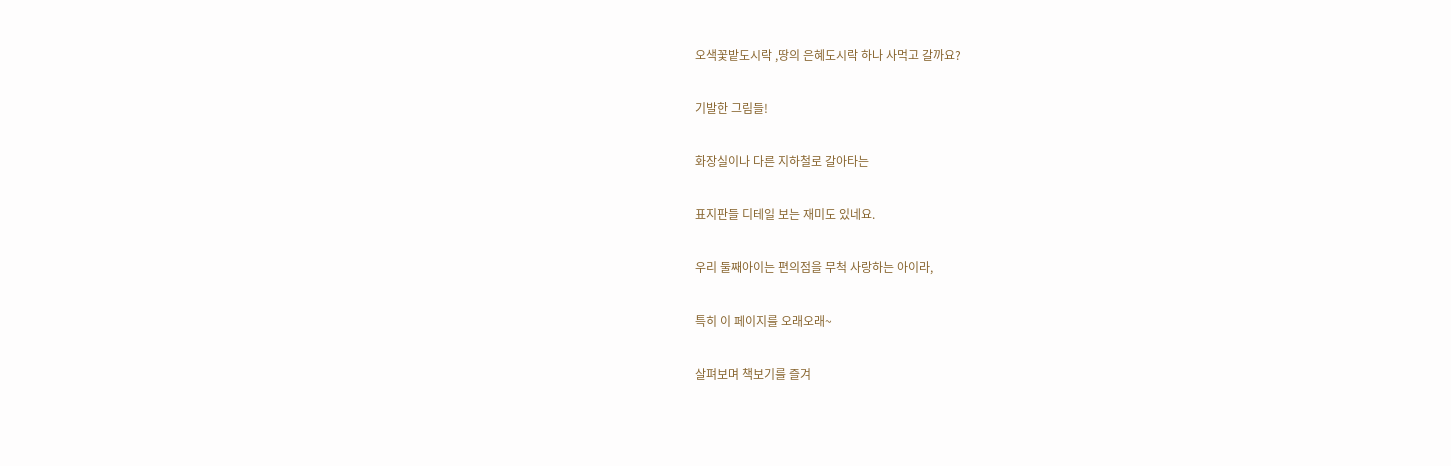오색꽃밭도시락 ,땅의 은혜도시락 하나 사먹고 갈까요?

기발한 그림들!

화장실이나 다른 지하철로 갈아타는

표지판들 디테일 보는 재미도 있네요.

우리 둘째아이는 편의점을 무척 사랑하는 아이라,

특히 이 페이지를 오래오래~

살펴보며 책보기를 즐겨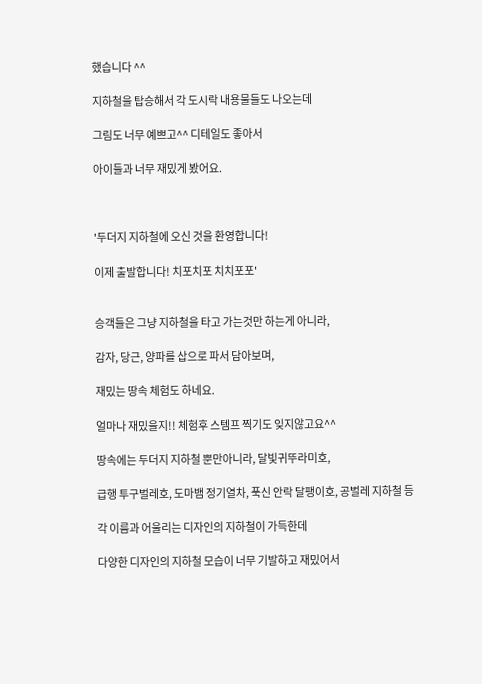했습니다 ^^

지하철을 탑승해서 각 도시락 내용물들도 나오는데

그림도 너무 예쁘고^^ 디테일도 좋아서

아이들과 너무 재밌게 봤어요.



'두더지 지하철에 오신 것을 환영합니다!

이제 출발합니다! 치포치포 치치포포'


승객들은 그냥 지하철을 타고 가는것만 하는게 아니라,

감자, 당근, 양파를 삽으로 파서 담아보며,

재밌는 땅속 체험도 하네요.

얼마나 재밌을지!! 체험후 스템프 찍기도 잊지않고요^^

땅속에는 두더지 지하철 뿐만아니라, 달빛귀뚜라미호,

급행 투구벌레호, 도마뱀 정기열차, 푹신 안락 달팽이호, 공벌레 지하철 등

각 이름과 어울리는 디자인의 지하철이 가득한데

다양한 디자인의 지하철 모습이 너무 기발하고 재밌어서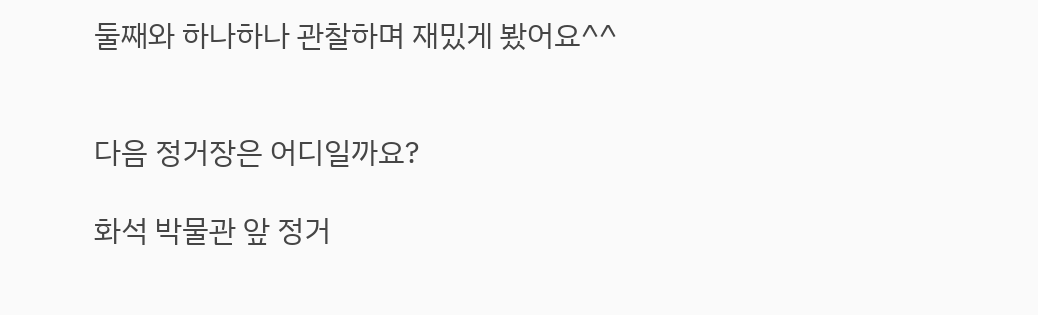둘째와 하나하나 관찰하며 재밌게 봤어요^^


다음 정거장은 어디일까요?

화석 박물관 앞 정거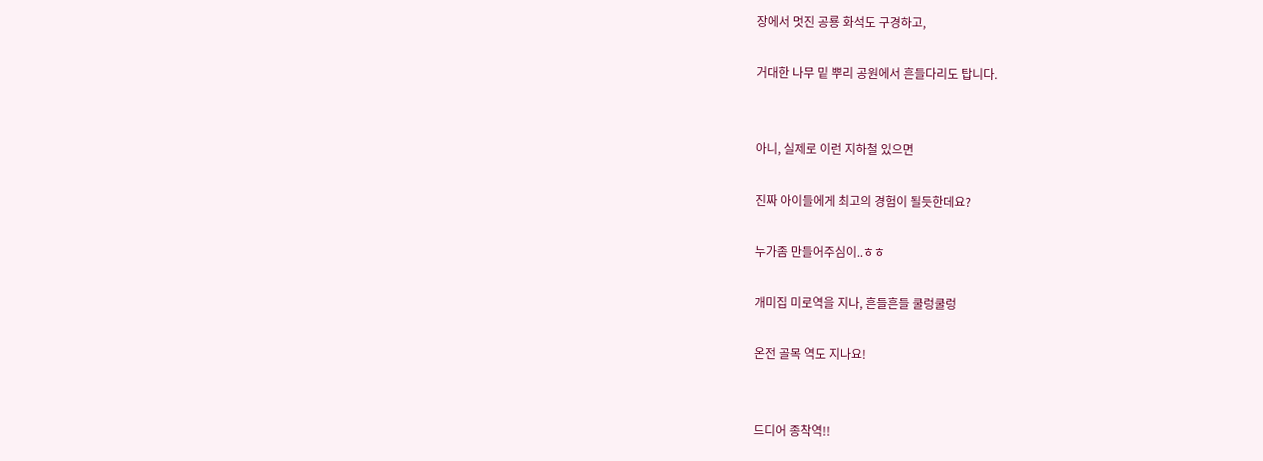장에서 멋진 공룡 화석도 구경하고,

거대한 나무 밑 뿌리 공원에서 흔들다리도 탑니다.


아니, 실제로 이런 지하철 있으면

진짜 아이들에게 최고의 경험이 될듯한데요?

누가좀 만들어주심이..ㅎㅎ

개미집 미로역을 지나, 흔들흔들 쿨렁쿨렁

온전 골목 역도 지나요!


드디어 종착역!!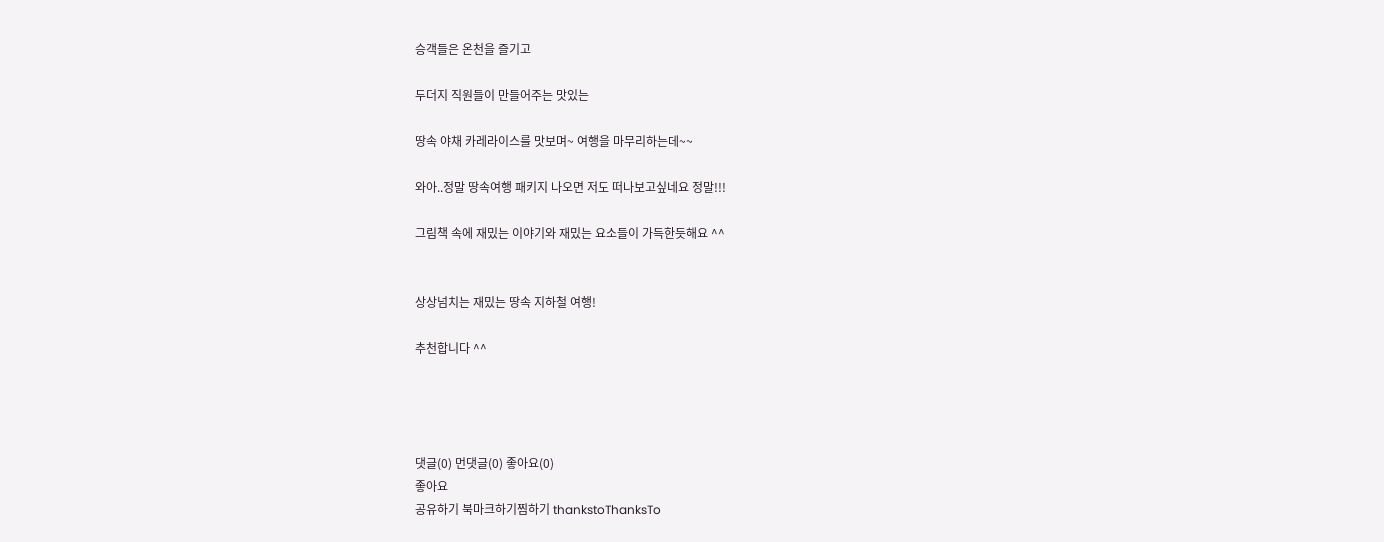승객들은 온천을 즐기고

두더지 직원들이 만들어주는 맛있는

땅속 야채 카레라이스를 맛보며~ 여행을 마무리하는데~~

와아..정말 땅속여행 패키지 나오면 저도 떠나보고싶네요 정말!!!

그림책 속에 재밌는 이야기와 재밌는 요소들이 가득한듯해요 ^^


상상넘치는 재밌는 땅속 지하철 여행!

추천합니다 ^^




댓글(0) 먼댓글(0) 좋아요(0)
좋아요
공유하기 북마크하기찜하기 thankstoThanksTo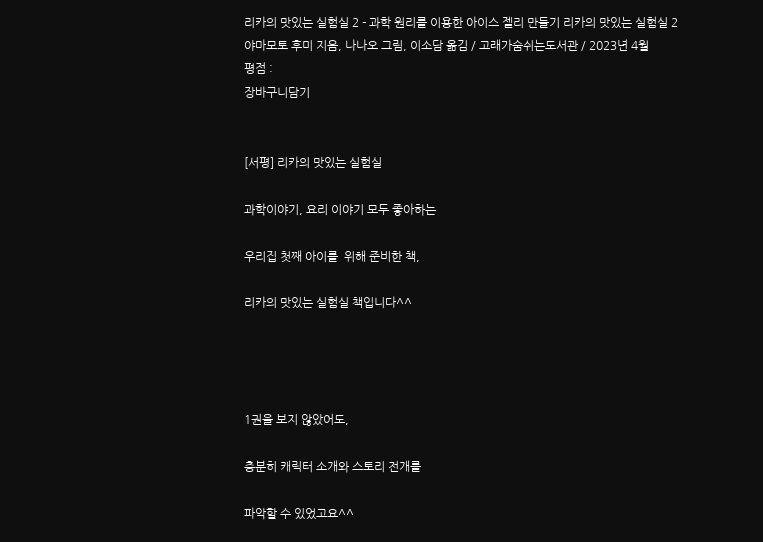리카의 맛있는 실험실 2 - 과학 원리를 이용한 아이스 젤리 만들기 리카의 맛있는 실험실 2
야마모토 후미 지음, 나나오 그림, 이소담 옮김 / 고래가숨쉬는도서관 / 2023년 4월
평점 :
장바구니담기


[서평] 리카의 맛있는 실험실

과학이야기, 요리 이야기 모두 좋아하는

우리집 첫째 아이를  위해 준비한 책,

리카의 맛있는 실험실 책입니다^^




1권을 보지 않았어도,

충분히 캐릭터 소개와 스토리 전개를

파악할 수 있었고요^^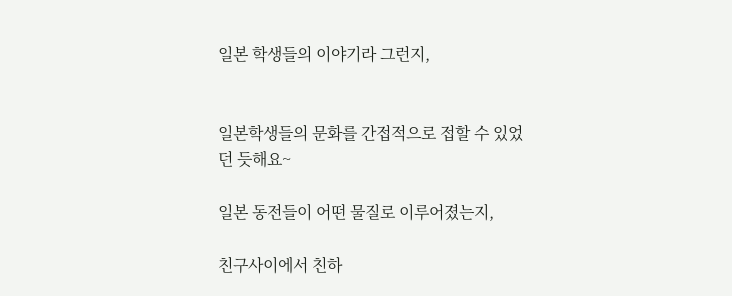일본 학생들의 이야기라 그런지,


일본학생들의 문화를 간접적으로 접할 수 있었던 듯해요~

일본 동전들이 어떤 물질로 이루어졌는지,

친구사이에서 친하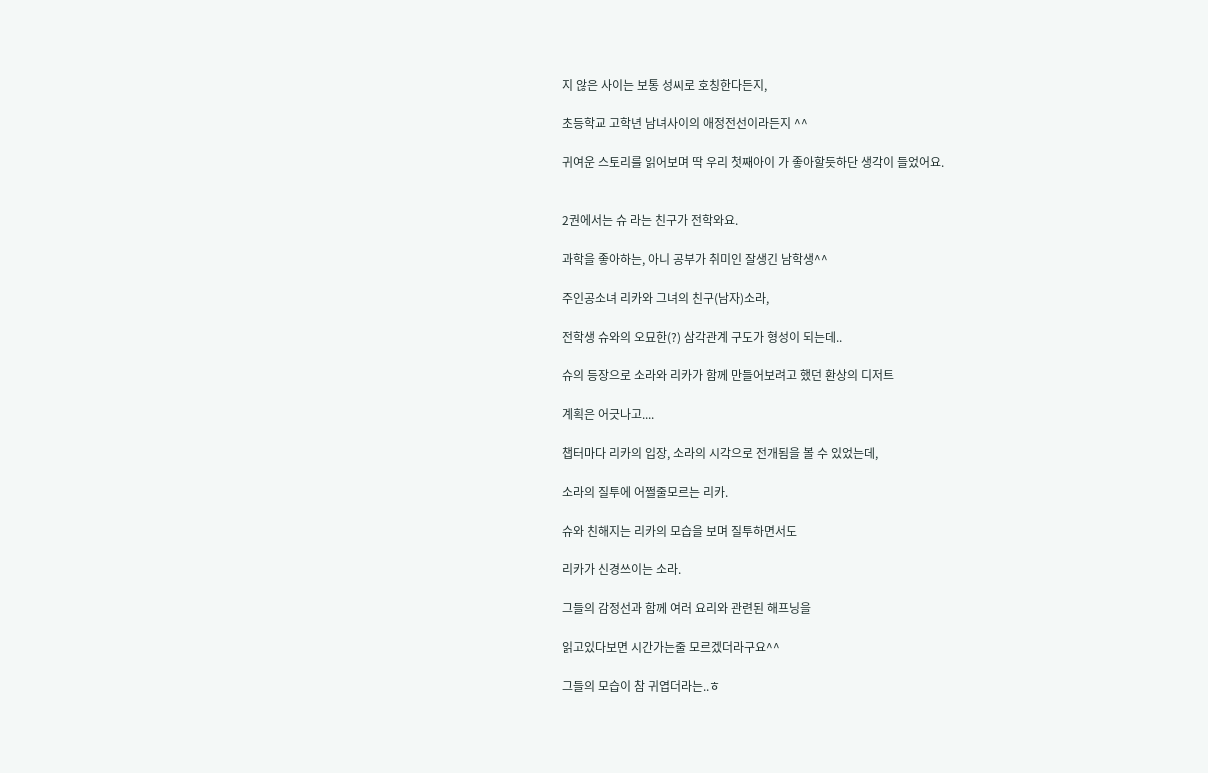지 않은 사이는 보통 성씨로 호칭한다든지,

초등학교 고학년 남녀사이의 애정전선이라든지 ^^

귀여운 스토리를 읽어보며 딱 우리 첫째아이 가 좋아할듯하단 생각이 들었어요.


2권에서는 슈 라는 친구가 전학와요.

과학을 좋아하는, 아니 공부가 취미인 잘생긴 남학생^^

주인공소녀 리카와 그녀의 친구(남자)소라,

전학생 슈와의 오묘한(?) 삼각관계 구도가 형성이 되는데..

슈의 등장으로 소라와 리카가 함께 만들어보려고 했던 환상의 디저트

계획은 어긋나고....

챕터마다 리카의 입장, 소라의 시각으로 전개됨을 볼 수 있었는데,

소라의 질투에 어쩔줄모르는 리카.

슈와 친해지는 리카의 모습을 보며 질투하면서도

리카가 신경쓰이는 소라.

그들의 감정선과 함께 여러 요리와 관련된 해프닝을

읽고있다보면 시간가는줄 모르겠더라구요^^

그들의 모습이 참 귀엽더라는..ㅎ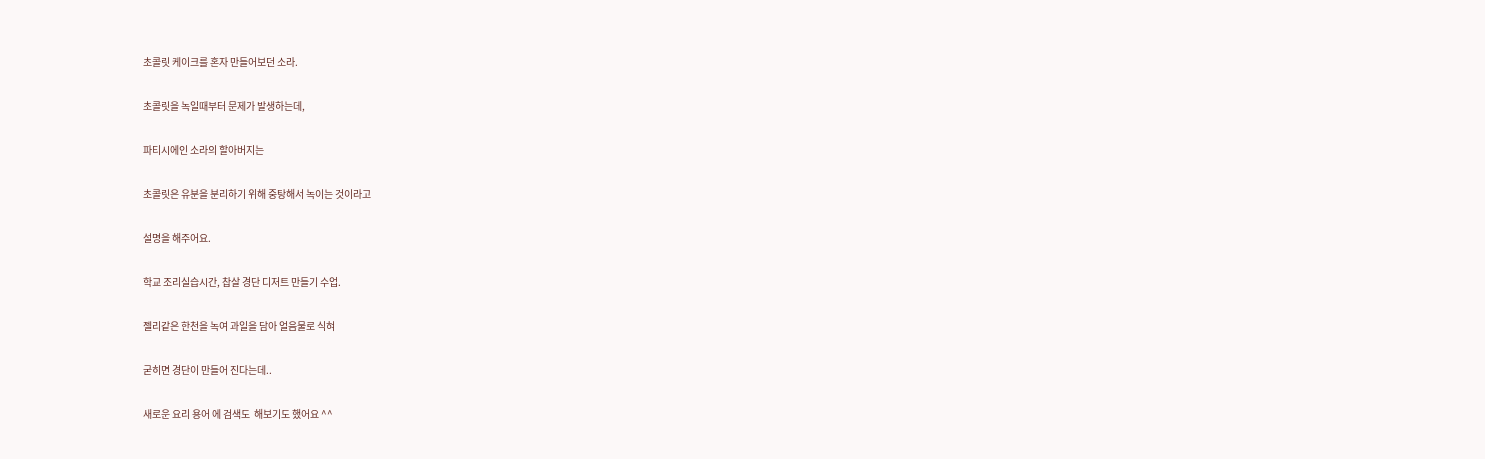초콜릿 케이크를 혼자 만들어보던 소라.

초콜릿을 녹일때부터 문제가 발생하는데,

파티시에인 소라의 할아버지는

초콜릿은 유분을 분리하기 위해 중탕해서 녹이는 것이라고

설명을 해주어요.

학교 조리실습시간, 찹살 경단 디저트 만들기 수업.

젤리같은 한천을 녹여 과일을 담아 얼음물로 식혀

굳히면 경단이 만들어 진다는데..

새로운 요리 용어 에 검색도  해보기도 했어요 ^^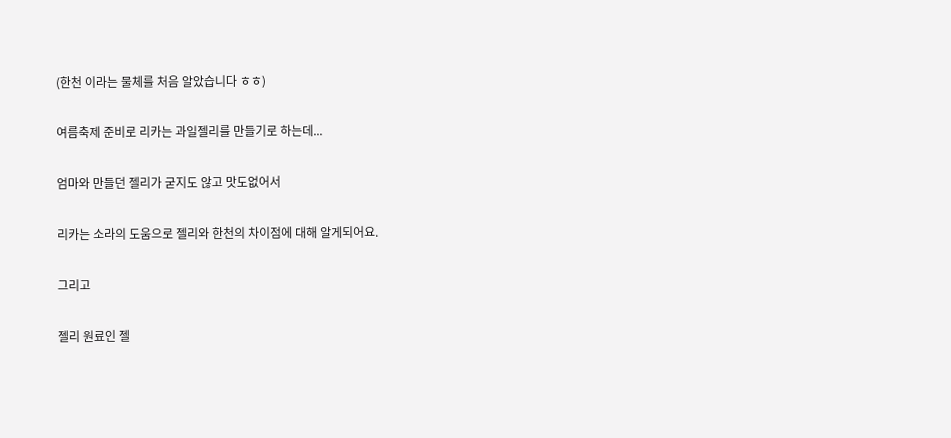(한천 이라는 물체를 처음 알았습니다 ㅎㅎ)

여름축제 준비로 리카는 과일젤리를 만들기로 하는데...

엄마와 만들던 젤리가 굳지도 않고 맛도없어서

리카는 소라의 도움으로 젤리와 한천의 차이점에 대해 알게되어요.

그리고

젤리 원료인 젤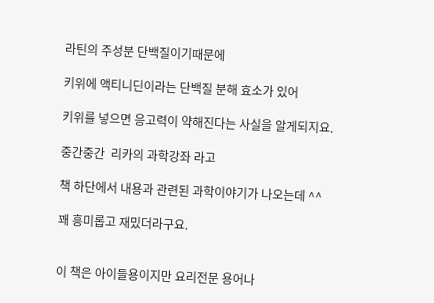라틴의 주성분 단백질이기때문에

키위에 액티니딘이라는 단백질 분해 효소가 있어

키위를 넣으면 응고력이 약해진다는 사실을 알게되지요.

중간중간  리카의 과학강좌 라고

책 하단에서 내용과 관련된 과학이야기가 나오는데 ^^

꽤 흥미롭고 재밌더라구요.


이 책은 아이들용이지만 요리전문 용어나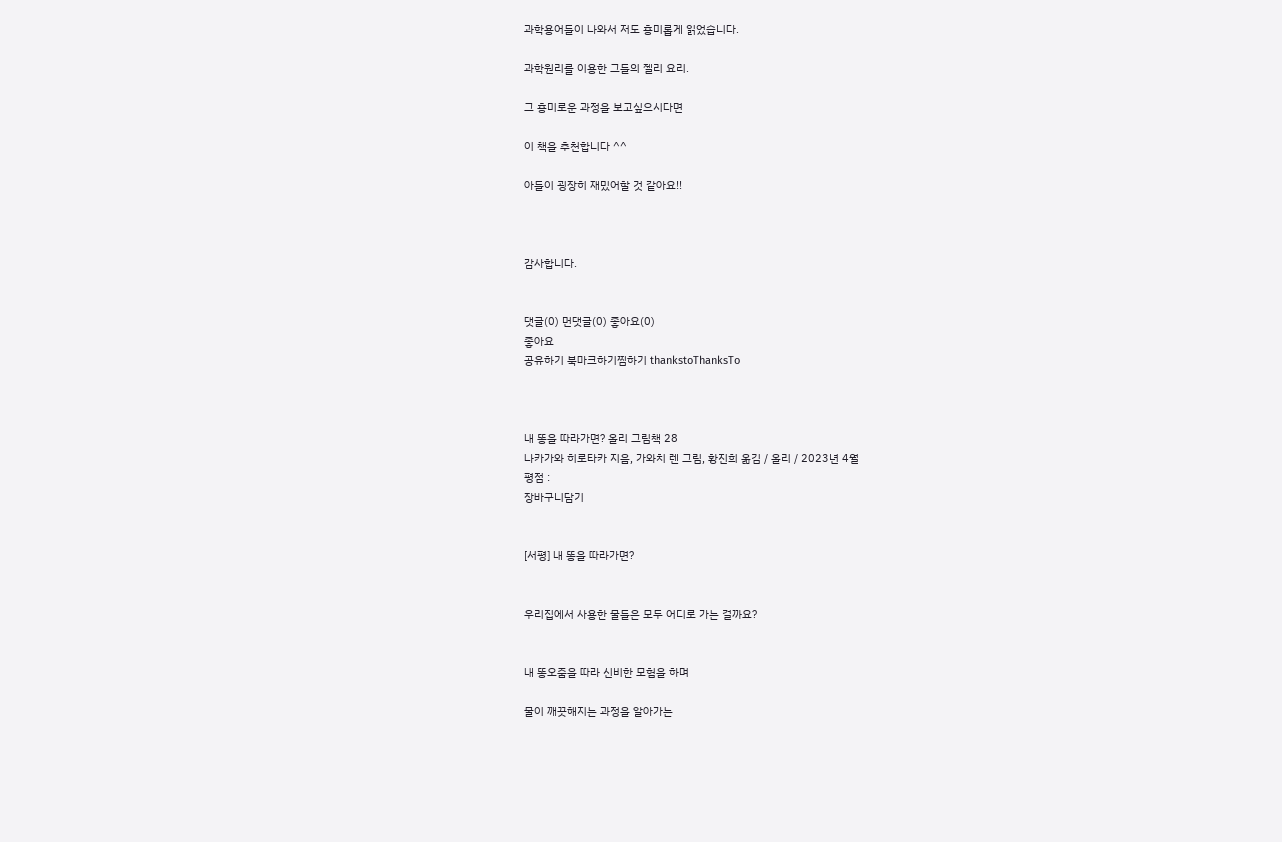과학용어들이 나와서 저도 흥미롭게 읽었습니다.

과학원리를 이용한 그들의 젤리 요리.

그 흥미로운 과정을 보고싶으시다면

이 책을 추천합니다 ^^

아들이 굉장히 재밌어할 것 같아요!!



감사합니다.


댓글(0) 먼댓글(0) 좋아요(0)
좋아요
공유하기 북마크하기찜하기 thankstoThanksTo



내 똥을 따라가면? 올리 그림책 28
나카가와 히로타카 지음, 가와치 렌 그림, 황진희 옮김 / 올리 / 2023년 4월
평점 :
장바구니담기


[서평] 내 똥을 따라가면?


우리집에서 사용한 물들은 모두 어디로 가는 걸까요?


내 똥오줌을 따라 신비한 모험을 하며

물이 깨끗해지는 과정을 알아가는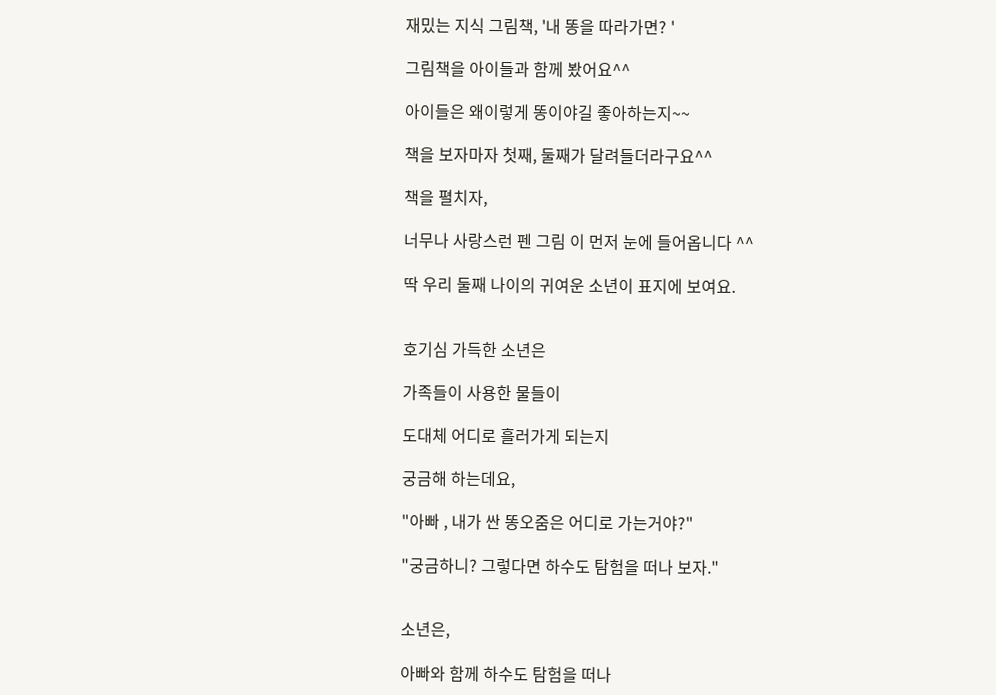재밌는 지식 그림책, '내 똥을 따라가면? '

그림책을 아이들과 함께 봤어요^^

아이들은 왜이렇게 똥이야길 좋아하는지~~

책을 보자마자 첫째, 둘째가 달려들더라구요^^

책을 펼치자,

너무나 사랑스런 펜 그림 이 먼저 눈에 들어옵니다 ^^

딱 우리 둘째 나이의 귀여운 소년이 표지에 보여요.


호기심 가득한 소년은

가족들이 사용한 물들이

도대체 어디로 흘러가게 되는지

궁금해 하는데요,

"아빠 , 내가 싼 똥오줌은 어디로 가는거야?"

"궁금하니? 그렇다면 하수도 탐험을 떠나 보자."


소년은,

아빠와 함께 하수도 탐험을 떠나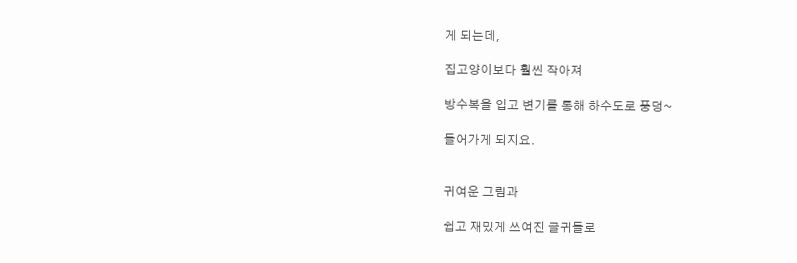게 되는데,

집고양이보다 훨씬 작아져

방수복을 입고 변기를 통해 하수도로 풍덩~

들어가게 되지요.


귀여운 그림과

쉽고 재밌게 쓰여진 글귀들로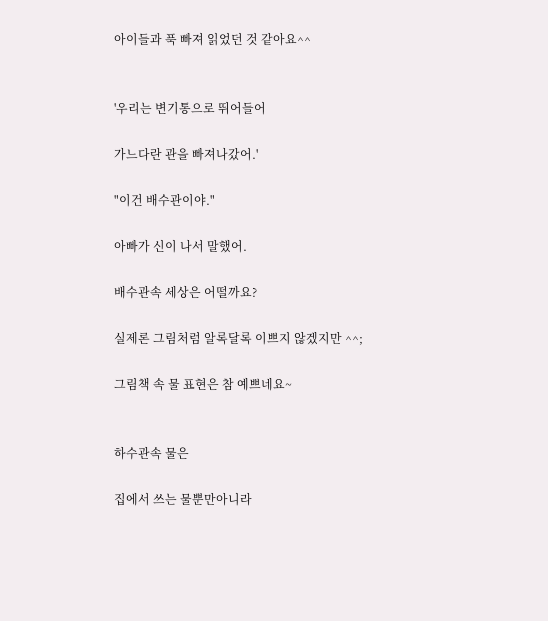아이들과 푹 빠져 읽었던 것 같아요^^


'우리는 변기통으로 뛰어들어

가느다란 관을 빠져나갔어.'

"이건 배수관이야."

아빠가 신이 나서 말했어.

배수관속 세상은 어떨까요?

실제론 그림처럼 알록달록 이쁘지 않겠지만 ^^;

그림책 속 물 표현은 참 예쁘네요~


하수관속 물은

집에서 쓰는 물뿐만아니라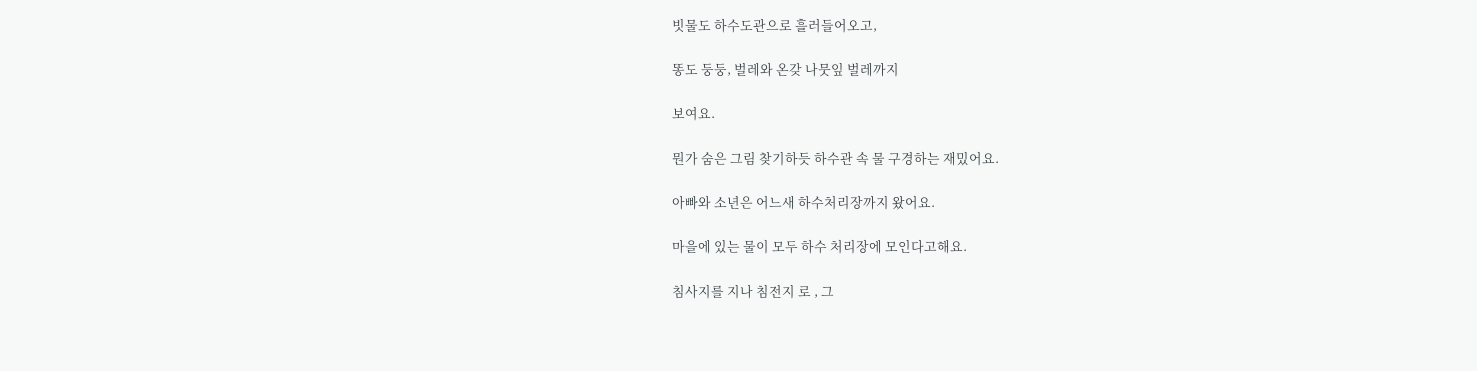빗물도 하수도관으로 흘러들어오고,

똥도 둥둥, 벌레와 온갖 나뭇잎 벌레까지

보여요.

뭔가 숨은 그림 찾기하듯 하수관 속 물 구경하는 재밌어요.

아빠와 소년은 어느새 하수처리장까지 왔어요.

마을에 있는 물이 모두 하수 처리장에 모인다고해요.

침사지를 지나 침전지 로 , 그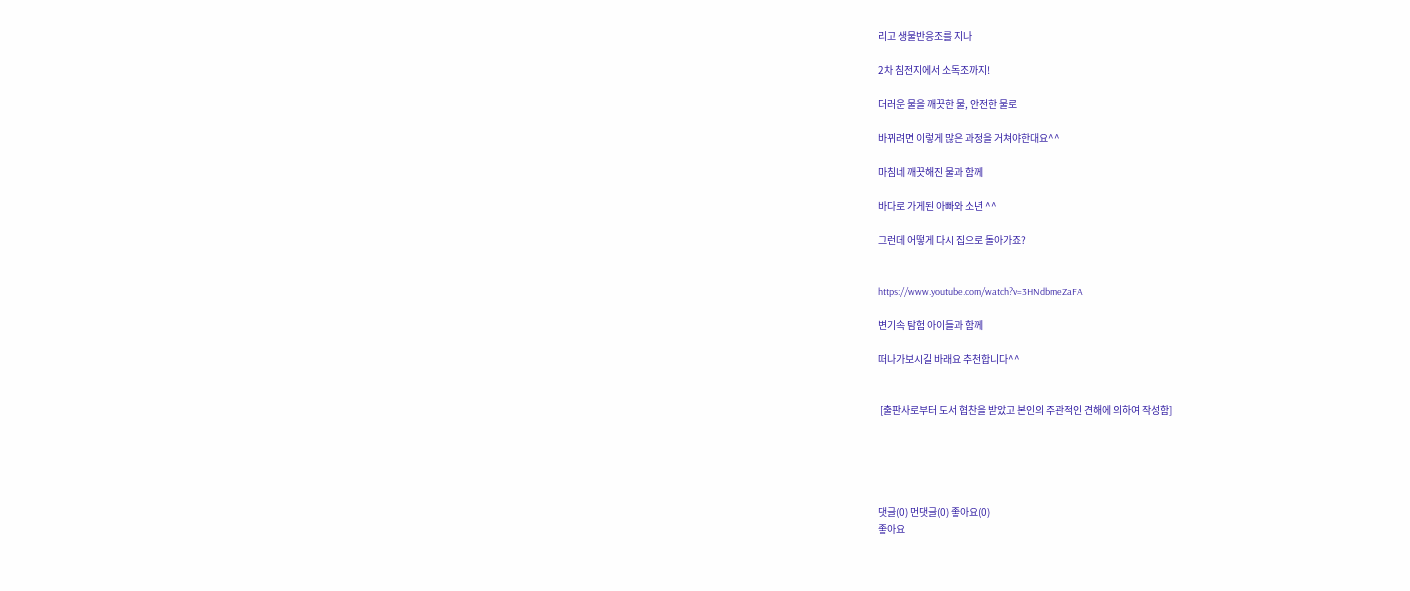리고 생물반응조를 지나

2차 침전지에서 소독조까지!

더러운 물을 깨끗한 물, 안전한 물로

바뀌려면 이렇게 많은 과정을 거쳐야한대요^^

마침네 깨끗해진 물과 함께

바다로 가게된 아빠와 소년 ^^

그런데 어떻게 다시 집으로 돌아가죠?


https://www.youtube.com/watch?v=3HNdbmeZaFA

변기속 탐험 아이들과 함께

떠나가보시길 바래요 추천합니다^^


 [출판사로부터 도서 협찬을 받았고 본인의 주관적인 견해에 의하여 작성함]





댓글(0) 먼댓글(0) 좋아요(0)
좋아요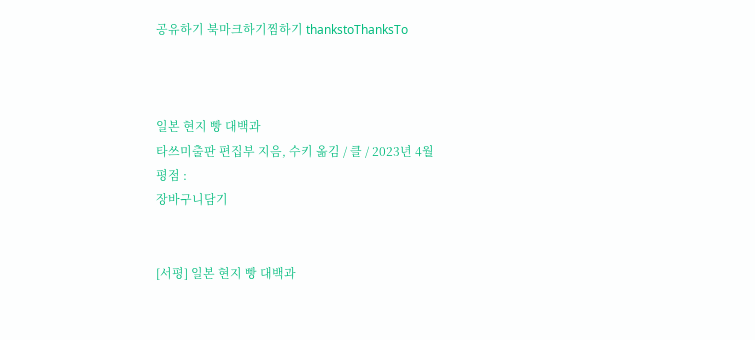공유하기 북마크하기찜하기 thankstoThanksTo



일본 현지 빵 대백과
타쓰미출판 편집부 지음, 수키 옮김 / 클 / 2023년 4월
평점 :
장바구니담기


[서평] 일본 현지 빵 대백과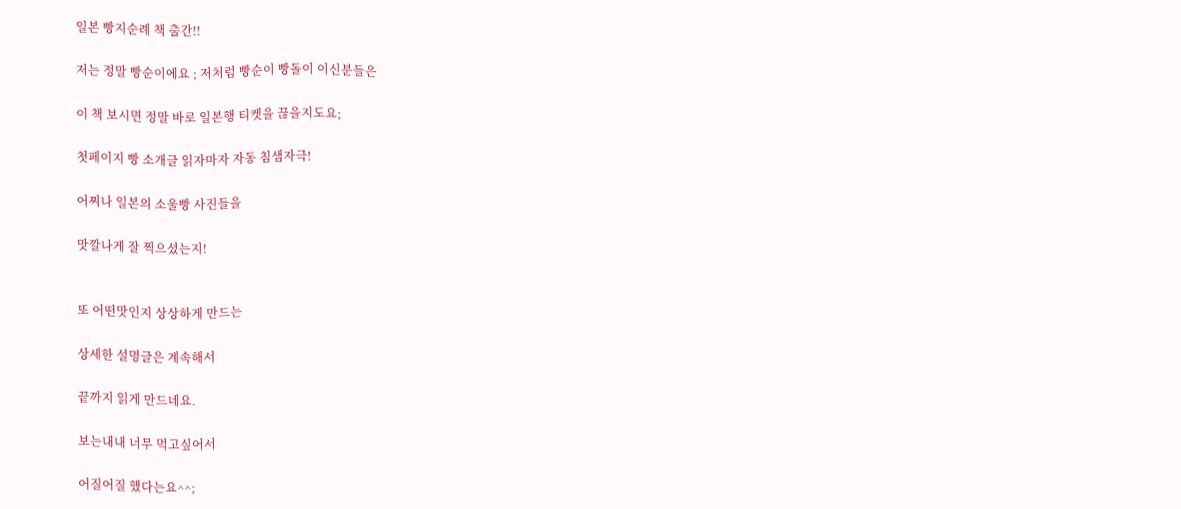일본 빵지순례 책 출간!!

저는 정말 빵순이에요 ; 저처럼 빵순이 빵돌이 이신분들은

이 책 보시면 정말 바로 일본행 티켓을 끊을지도요;

첫페이지 빵 소개글 읽자마자 자동 침샘자극!

어찌나 일본의 소울빵 사진들을

맛깔나게 잘 찍으셨는지!


또 어떤맛인지 상상하게 만드는

상세한 설명글은 계속해서

끝까지 읽게 만드네요.

보는내내 너무 먹고싶어서

어질어질 했다는요^^;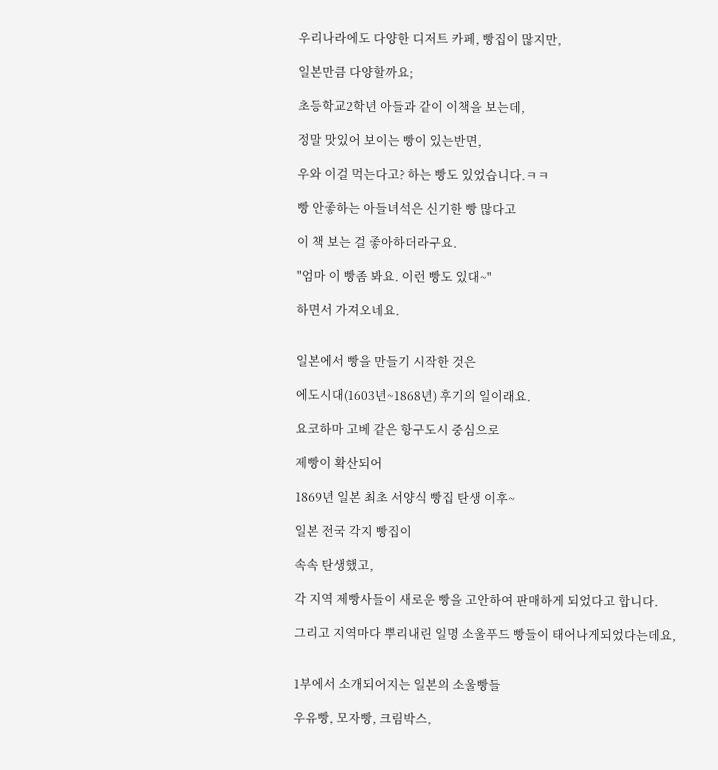우리나라에도 다양한 디저트 카페, 빵집이 많지만,

일본만큼 다양할까요;

초등학교2학년 아들과 같이 이책을 보는데,

정말 맛있어 보이는 빵이 있는반면,

우와 이걸 먹는다고? 하는 빵도 있었습니다.ㅋㅋ

빵 안좋하는 아들녀석은 신기한 빵 많다고

이 책 보는 걸 좋아하더라구요.

"엄마 이 빵좀 봐요. 이런 빵도 있대~"

하면서 가져오네요.


일본에서 빵을 만들기 시작한 것은

에도시대(1603년~1868년) 후기의 일이래요.

요코하마 고베 같은 항구도시 중심으로

제빵이 확산되어

1869년 일본 최초 서양식 빵집 탄생 이후~

일본 전국 각지 빵집이

속속 탄생했고,

각 지역 제빵사들이 새로운 빵을 고안하여 판매하게 되었다고 합니다.

그리고 지역마다 뿌리내린 일명 소울푸드 빵들이 태어나게되었다는데요,


1부에서 소개되어지는 일본의 소울빵들

우유빵, 모자빵, 크림박스,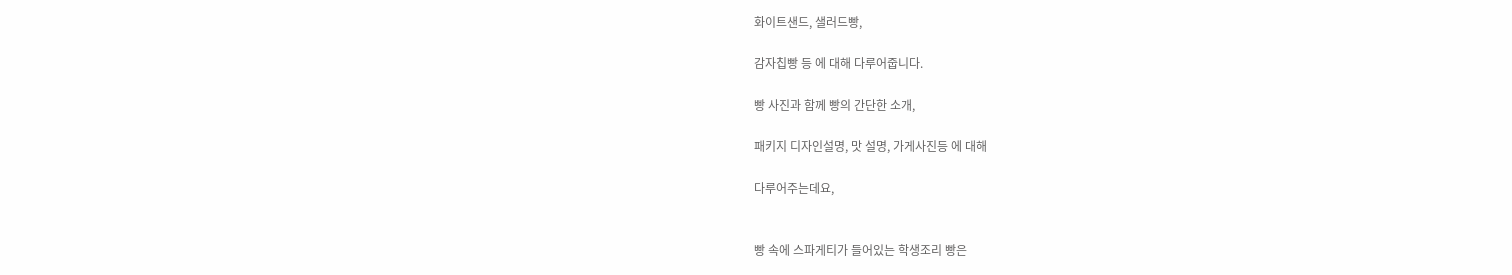화이트샌드, 샐러드빵,

감자칩빵 등 에 대해 다루어줍니다.

빵 사진과 함께 빵의 간단한 소개,

패키지 디자인설명, 맛 설명, 가게사진등 에 대해

다루어주는데요,


빵 속에 스파게티가 들어있는 학생조리 빵은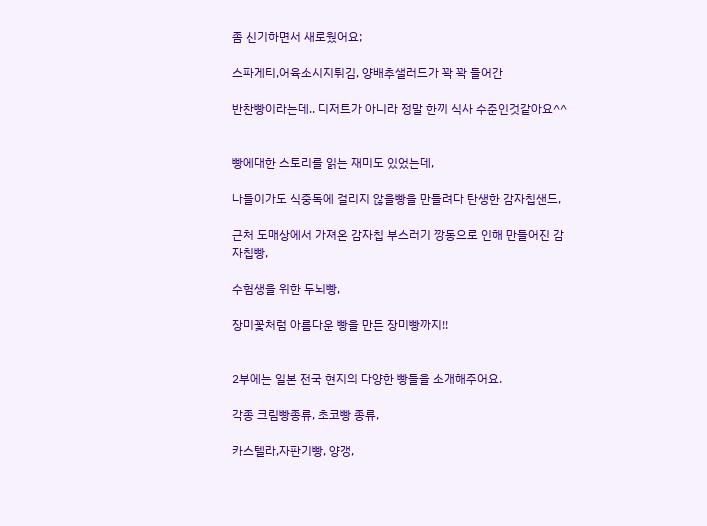좀 신기하면서 새로웠어요;

스파게티,어육소시지튀김, 양배추샐러드가 꽉 꽉 들어간

반찬빵이라는데.. 디저트가 아니라 정말 한끼 식사 수준인것같아요^^


빵에대한 스토리를 읽는 재미도 있었는데,

나들이가도 식중독에 걸리지 않을빵을 만들려다 탄생한 감자칩샌드,

근처 도매상에서 가져온 감자칩 부스러기 깡동으로 인해 만들어진 감자칩빵,

수험생을 위한 두뇌빵,

장미꽃처럼 아름다운 빵을 만든 장미빵까지!!


2부에는 일본 전국 현지의 다양한 빵들을 소개해주어요.

각종 크림빵종류, 초코빵 종류,

카스텔라,자판기빵, 양갱,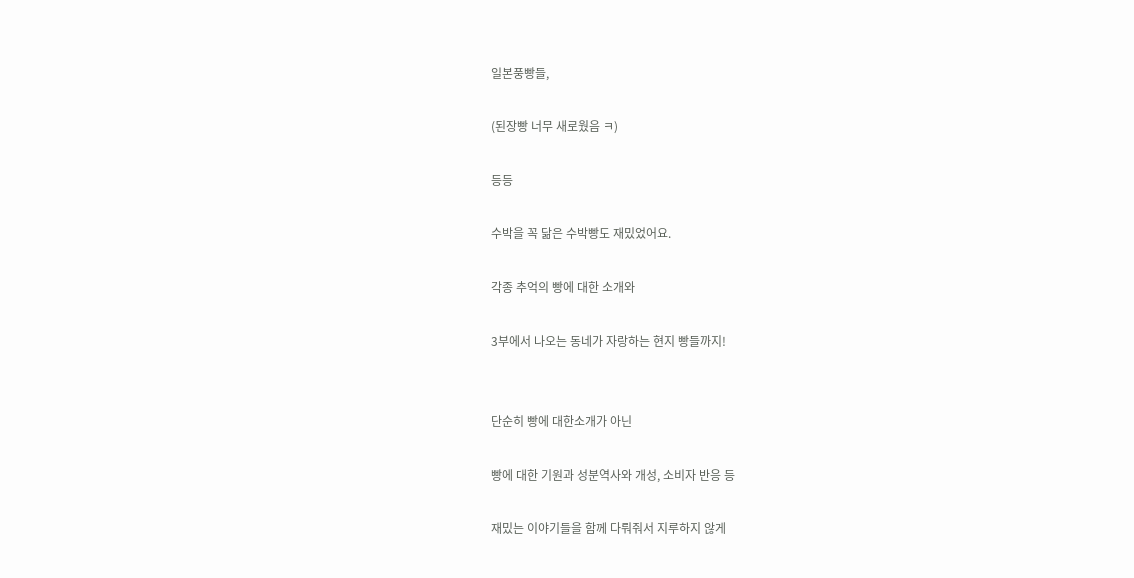일본풍빵들,

(된장빵 너무 새로웠음 ㅋ)

등등

수박을 꼭 닮은 수박빵도 재밌었어요.

각종 추억의 빵에 대한 소개와

3부에서 나오는 동네가 자랑하는 현지 빵들까지!


단순히 빵에 대한소개가 아닌

빵에 대한 기원과 성분역사와 개성, 소비자 반응 등

재밌는 이야기들을 함께 다뤄줘서 지루하지 않게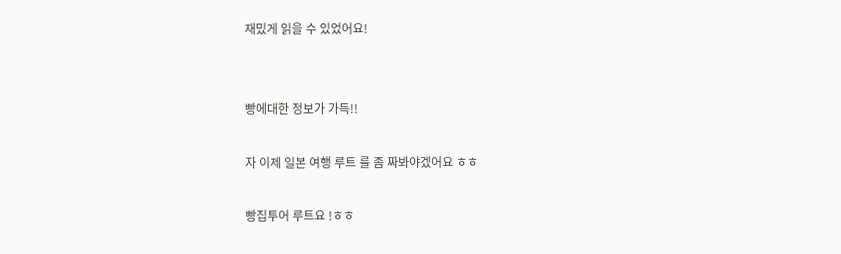재밌게 읽을 수 있었어요!


빵에대한 정보가 가득!!

자 이제 일본 여행 루트 를 좀 짜봐야겠어요 ㅎㅎ

빵집투어 루트요 !ㅎㅎ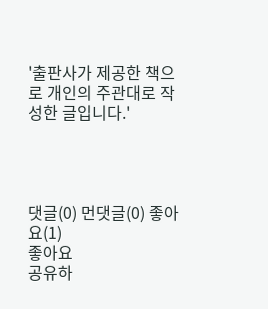'출판사가 제공한 책으로 개인의 주관대로 작성한 글입니다.'




댓글(0) 먼댓글(0) 좋아요(1)
좋아요
공유하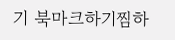기 북마크하기찜하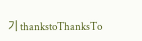기 thankstoThanksTo